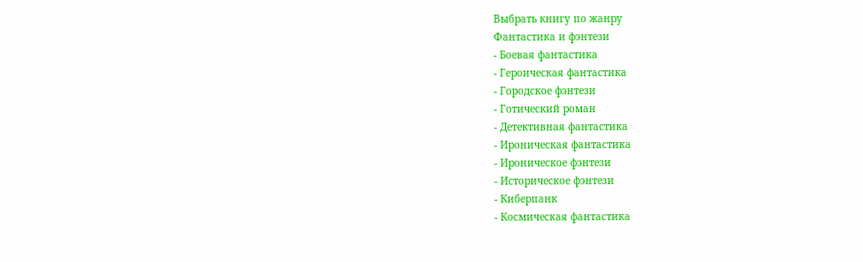Выбрать книгу по жанру
Фантастика и фэнтези
- Боевая фантастика
- Героическая фантастика
- Городское фэнтези
- Готический роман
- Детективная фантастика
- Ироническая фантастика
- Ироническое фэнтези
- Историческое фэнтези
- Киберпанк
- Космическая фантастика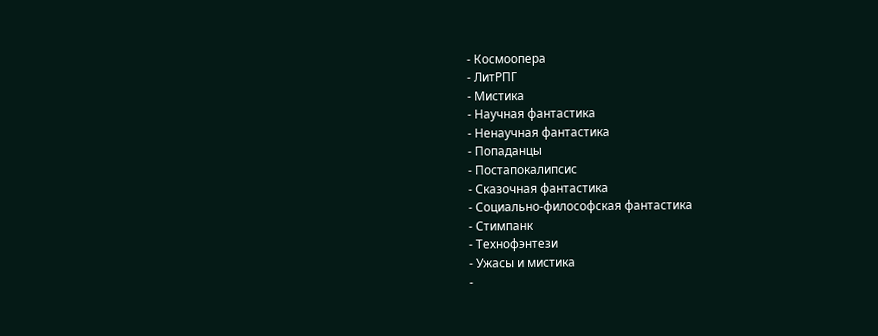- Космоопера
- ЛитРПГ
- Мистика
- Научная фантастика
- Ненаучная фантастика
- Попаданцы
- Постапокалипсис
- Сказочная фантастика
- Социально-философская фантастика
- Стимпанк
- Технофэнтези
- Ужасы и мистика
-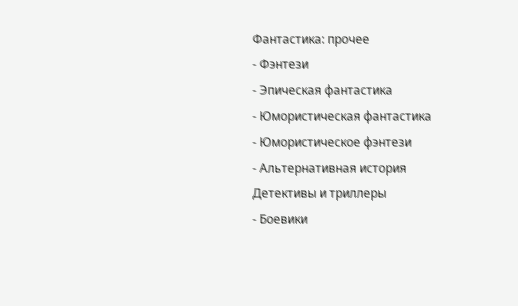Фантастика: прочее
- Фэнтези
- Эпическая фантастика
- Юмористическая фантастика
- Юмористическое фэнтези
- Альтернативная история
Детективы и триллеры
- Боевики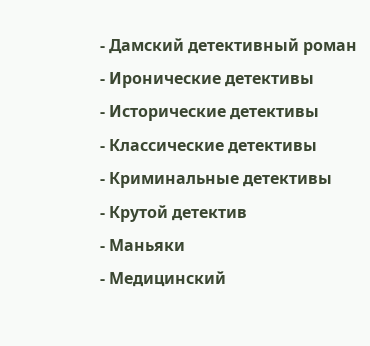- Дамский детективный роман
- Иронические детективы
- Исторические детективы
- Классические детективы
- Криминальные детективы
- Крутой детектив
- Маньяки
- Медицинский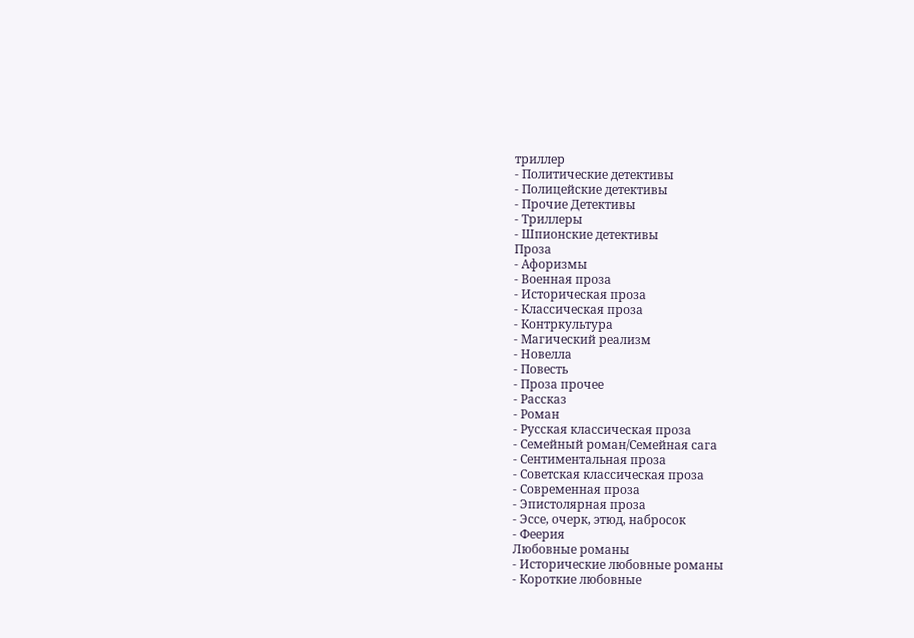триллер
- Политические детективы
- Полицейские детективы
- Прочие Детективы
- Триллеры
- Шпионские детективы
Проза
- Афоризмы
- Военная проза
- Историческая проза
- Классическая проза
- Контркультура
- Магический реализм
- Новелла
- Повесть
- Проза прочее
- Рассказ
- Роман
- Русская классическая проза
- Семейный роман/Семейная сага
- Сентиментальная проза
- Советская классическая проза
- Современная проза
- Эпистолярная проза
- Эссе, очерк, этюд, набросок
- Феерия
Любовные романы
- Исторические любовные романы
- Короткие любовные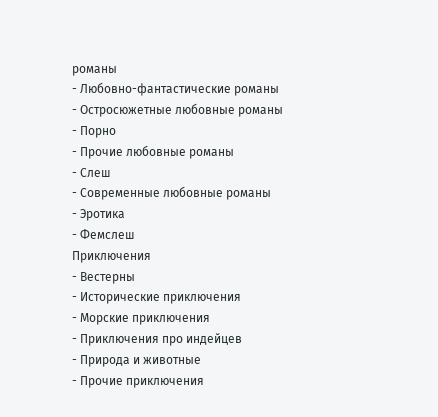романы
- Любовно-фантастические романы
- Остросюжетные любовные романы
- Порно
- Прочие любовные романы
- Слеш
- Современные любовные романы
- Эротика
- Фемслеш
Приключения
- Вестерны
- Исторические приключения
- Морские приключения
- Приключения про индейцев
- Природа и животные
- Прочие приключения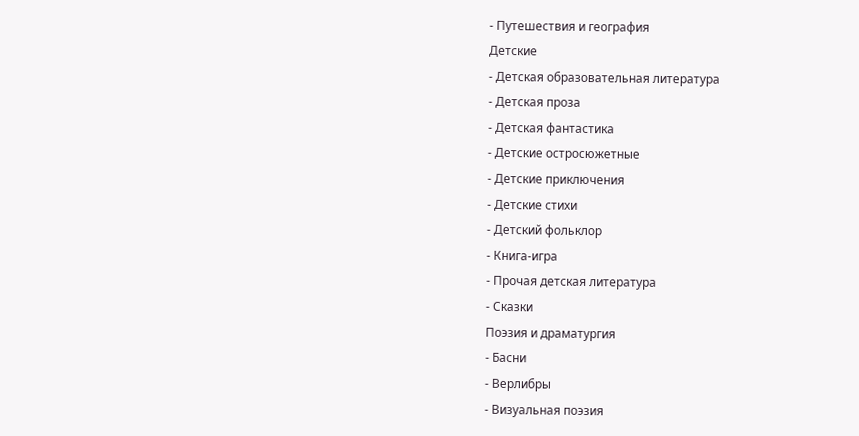- Путешествия и география
Детские
- Детская образовательная литература
- Детская проза
- Детская фантастика
- Детские остросюжетные
- Детские приключения
- Детские стихи
- Детский фольклор
- Книга-игра
- Прочая детская литература
- Сказки
Поэзия и драматургия
- Басни
- Верлибры
- Визуальная поэзия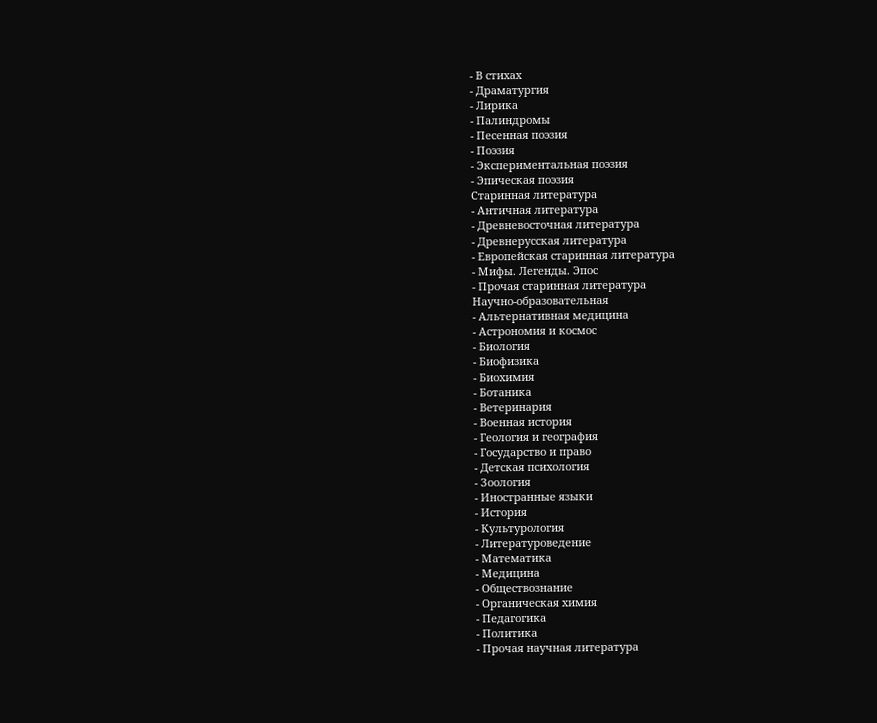- В стихах
- Драматургия
- Лирика
- Палиндромы
- Песенная поэзия
- Поэзия
- Экспериментальная поэзия
- Эпическая поэзия
Старинная литература
- Античная литература
- Древневосточная литература
- Древнерусская литература
- Европейская старинная литература
- Мифы. Легенды. Эпос
- Прочая старинная литература
Научно-образовательная
- Альтернативная медицина
- Астрономия и космос
- Биология
- Биофизика
- Биохимия
- Ботаника
- Ветеринария
- Военная история
- Геология и география
- Государство и право
- Детская психология
- Зоология
- Иностранные языки
- История
- Культурология
- Литературоведение
- Математика
- Медицина
- Обществознание
- Органическая химия
- Педагогика
- Политика
- Прочая научная литература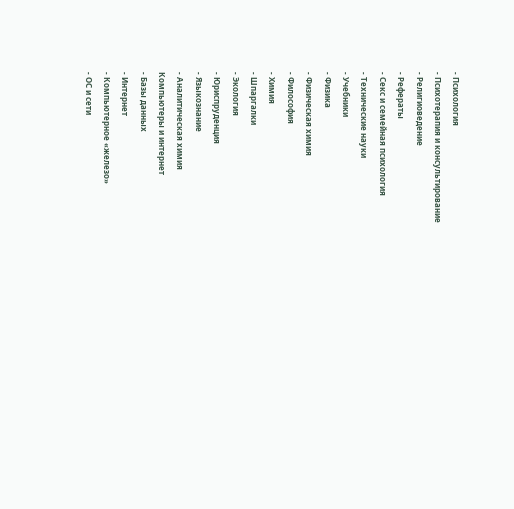- Психология
- Психотерапия и консультирование
- Религиоведение
- Рефераты
- Секс и семейная психология
- Технические науки
- Учебники
- Физика
- Физическая химия
- Философия
- Химия
- Шпаргалки
- Экология
- Юриспруденция
- Языкознание
- Аналитическая химия
Компьютеры и интернет
- Базы данных
- Интернет
- Компьютерное «железо»
- ОС и сети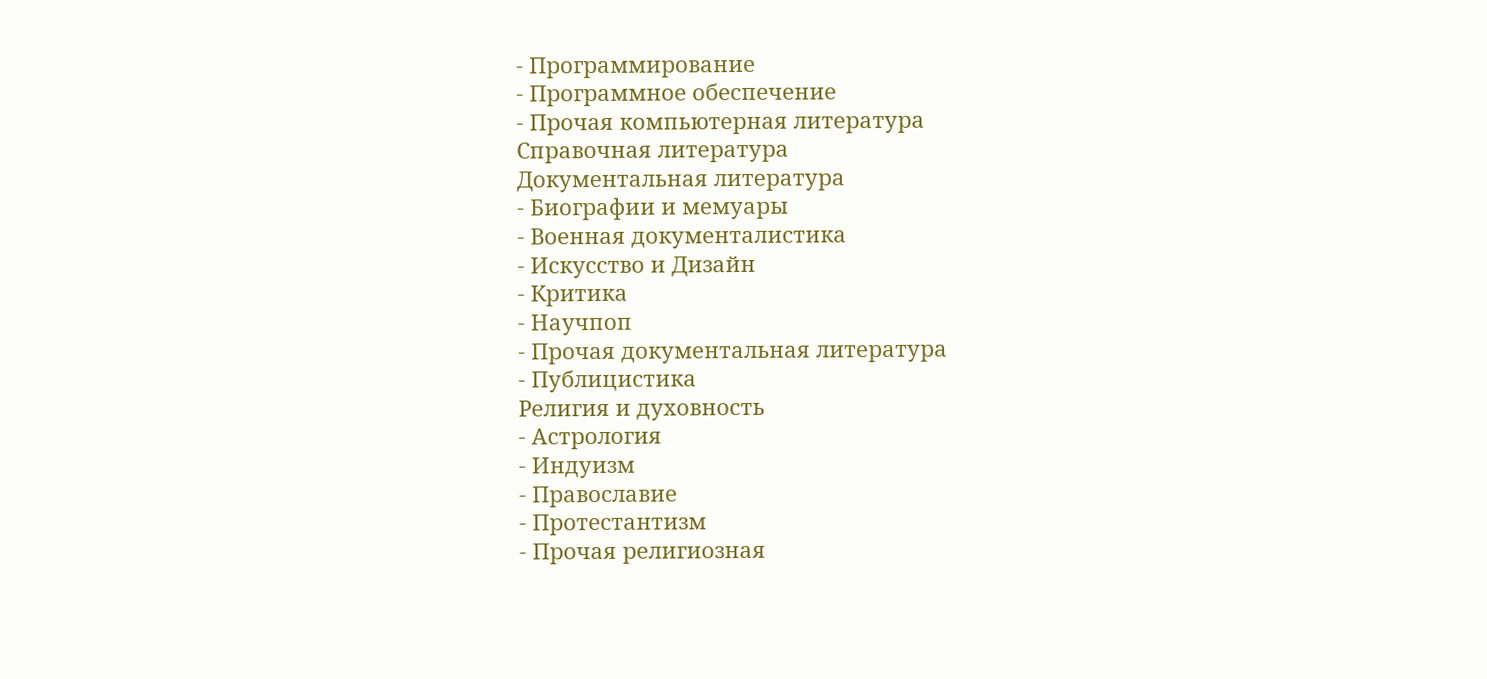- Программирование
- Программное обеспечение
- Прочая компьютерная литература
Справочная литература
Документальная литература
- Биографии и мемуары
- Военная документалистика
- Искусство и Дизайн
- Критика
- Научпоп
- Прочая документальная литература
- Публицистика
Религия и духовность
- Астрология
- Индуизм
- Православие
- Протестантизм
- Прочая религиозная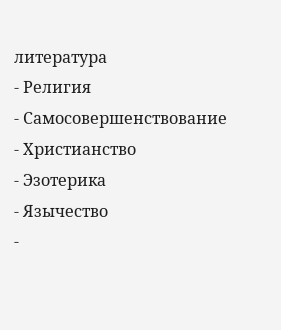литература
- Религия
- Самосовершенствование
- Христианство
- Эзотерика
- Язычество
-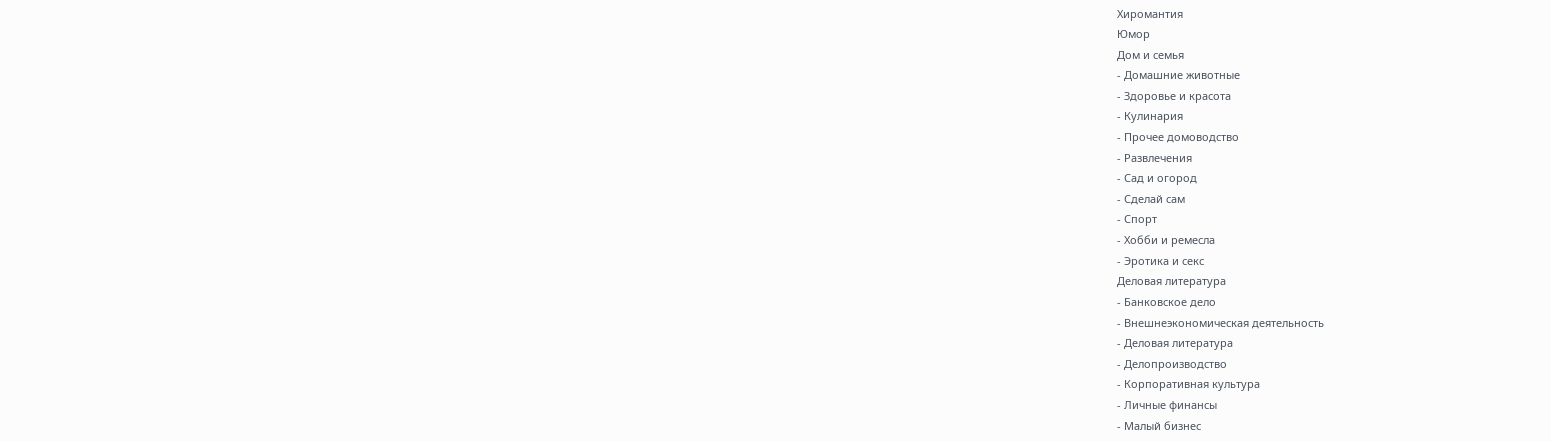Хиромантия
Юмор
Дом и семья
- Домашние животные
- Здоровье и красота
- Кулинария
- Прочее домоводство
- Развлечения
- Сад и огород
- Сделай сам
- Спорт
- Хобби и ремесла
- Эротика и секс
Деловая литература
- Банковское дело
- Внешнеэкономическая деятельность
- Деловая литература
- Делопроизводство
- Корпоративная культура
- Личные финансы
- Малый бизнес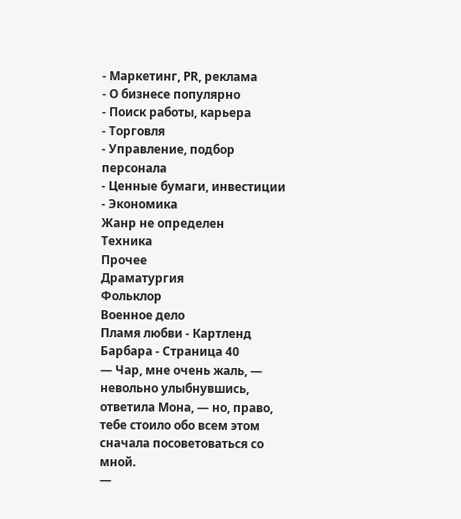- Маркетинг, PR, реклама
- О бизнесе популярно
- Поиск работы, карьера
- Торговля
- Управление, подбор персонала
- Ценные бумаги, инвестиции
- Экономика
Жанр не определен
Техника
Прочее
Драматургия
Фольклор
Военное дело
Пламя любви - Картленд Барбара - Страница 40
— Чар, мне очень жаль, — невольно улыбнувшись, ответила Мона, — но, право, тебе стоило обо всем этом сначала посоветоваться со мной.
—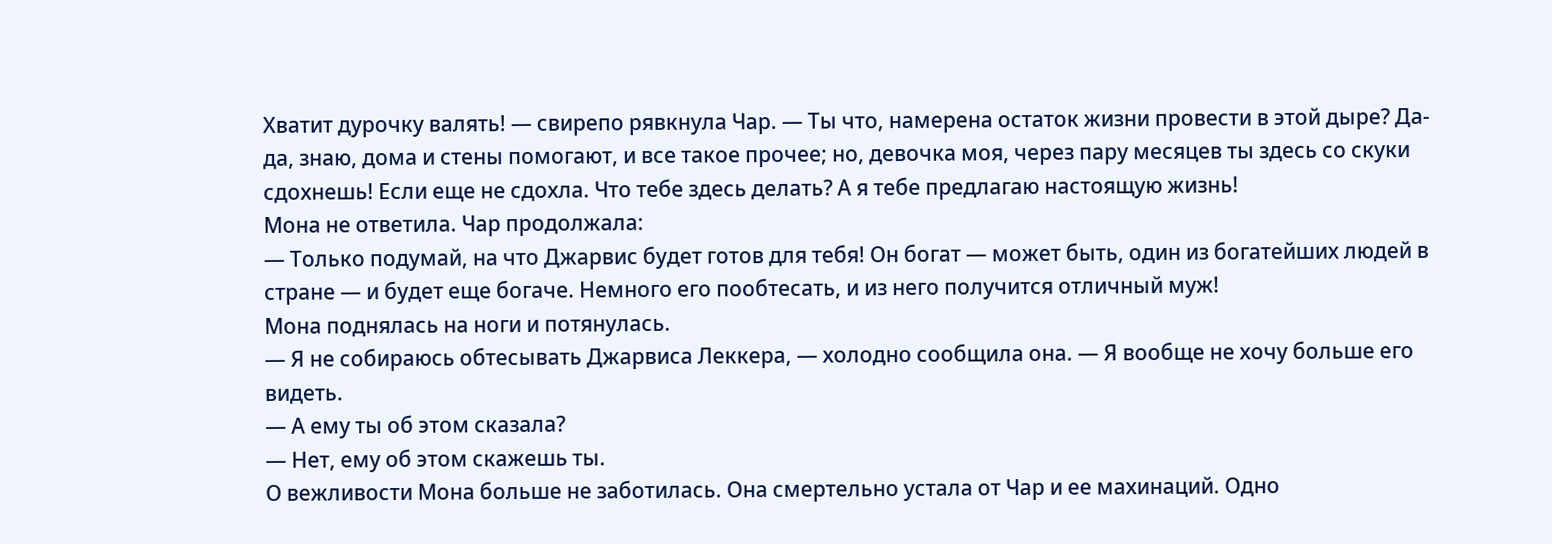Хватит дурочку валять! — свирепо рявкнула Чар. — Ты что, намерена остаток жизни провести в этой дыре? Да-да, знаю, дома и стены помогают, и все такое прочее; но, девочка моя, через пару месяцев ты здесь со скуки сдохнешь! Если еще не сдохла. Что тебе здесь делать? А я тебе предлагаю настоящую жизнь!
Мона не ответила. Чар продолжала:
— Только подумай, на что Джарвис будет готов для тебя! Он богат — может быть, один из богатейших людей в стране — и будет еще богаче. Немного его пообтесать, и из него получится отличный муж!
Мона поднялась на ноги и потянулась.
— Я не собираюсь обтесывать Джарвиса Леккера, — холодно сообщила она. — Я вообще не хочу больше его видеть.
— А ему ты об этом сказала?
— Нет, ему об этом скажешь ты.
О вежливости Мона больше не заботилась. Она смертельно устала от Чар и ее махинаций. Одно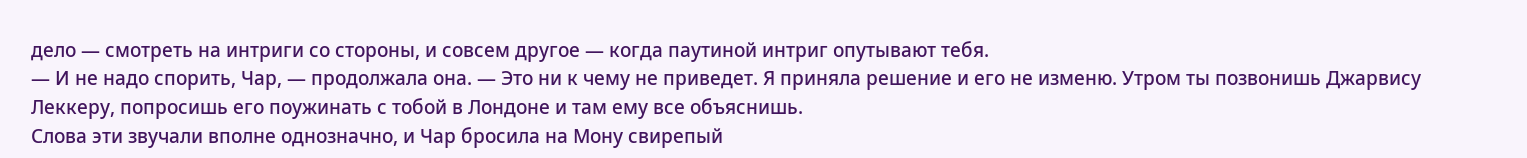дело — смотреть на интриги со стороны, и совсем другое — когда паутиной интриг опутывают тебя.
— И не надо спорить, Чар, — продолжала она. — Это ни к чему не приведет. Я приняла решение и его не изменю. Утром ты позвонишь Джарвису Леккеру, попросишь его поужинать с тобой в Лондоне и там ему все объяснишь.
Слова эти звучали вполне однозначно, и Чар бросила на Мону свирепый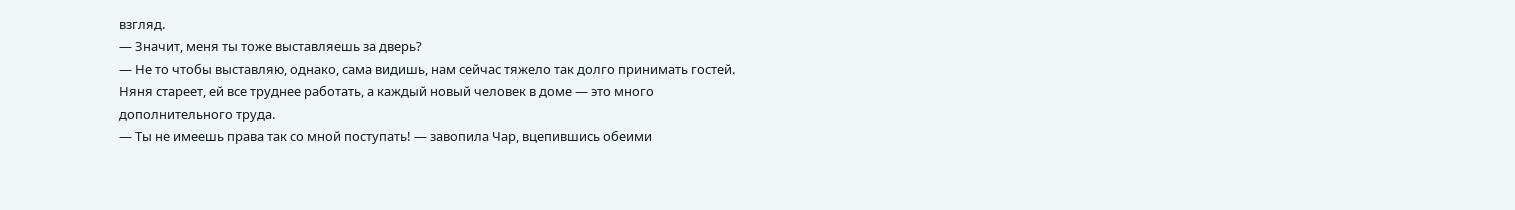взгляд.
— Значит, меня ты тоже выставляешь за дверь?
— Не то чтобы выставляю, однако, сама видишь, нам сейчас тяжело так долго принимать гостей. Няня стареет, ей все труднее работать, а каждый новый человек в доме — это много дополнительного труда.
— Ты не имеешь права так со мной поступать! — завопила Чар, вцепившись обеими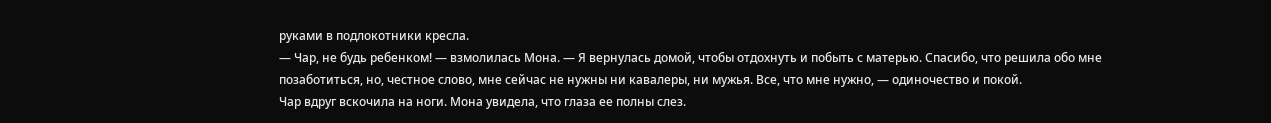руками в подлокотники кресла.
— Чар, не будь ребенком! — взмолилась Мона. — Я вернулась домой, чтобы отдохнуть и побыть с матерью. Спасибо, что решила обо мне позаботиться, но, честное слово, мне сейчас не нужны ни кавалеры, ни мужья. Все, что мне нужно, — одиночество и покой.
Чар вдруг вскочила на ноги. Мона увидела, что глаза ее полны слез.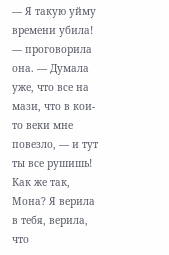— Я такую уйму времени убила! — проговорила она. — Думала уже, что все на мази, что в кои-то веки мне повезло, — и тут ты все рушишь! Как же так, Мона? Я верила в тебя, верила, что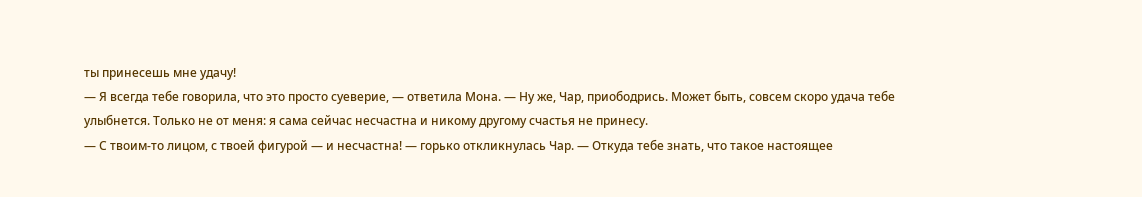ты принесешь мне удачу!
— Я всегда тебе говорила, что это просто суеверие, — ответила Мона. — Ну же, Чар, приободрись. Может быть, совсем скоро удача тебе улыбнется. Только не от меня: я сама сейчас несчастна и никому другому счастья не принесу.
— С твоим-то лицом, с твоей фигурой — и несчастна! — горько откликнулась Чар. — Откуда тебе знать, что такое настоящее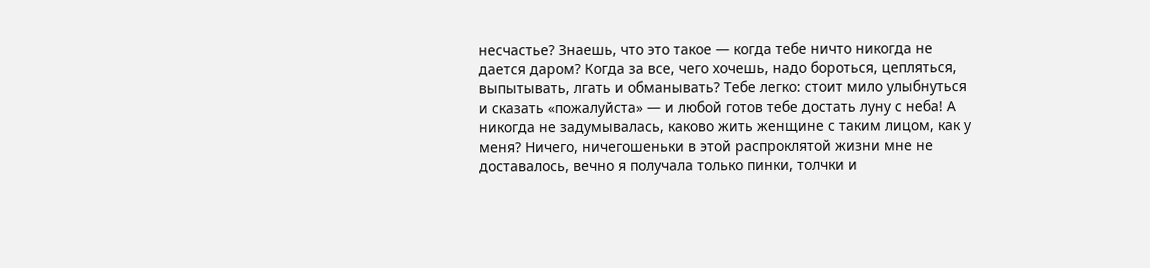несчастье? Знаешь, что это такое — когда тебе ничто никогда не дается даром? Когда за все, чего хочешь, надо бороться, цепляться, выпытывать, лгать и обманывать? Тебе легко: стоит мило улыбнуться и сказать «пожалуйста» — и любой готов тебе достать луну с неба! А никогда не задумывалась, каково жить женщине с таким лицом, как у меня? Ничего, ничегошеньки в этой распроклятой жизни мне не доставалось, вечно я получала только пинки, толчки и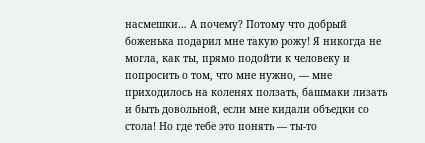насмешки… А почему? Потому что добрый боженька подарил мне такую рожу! Я никогда не могла, как ты, прямо подойти к человеку и попросить о том, что мне нужно, — мне приходилось на коленях ползать, башмаки лизать и быть довольной, если мне кидали объедки со стола! Но где тебе это понять — ты-то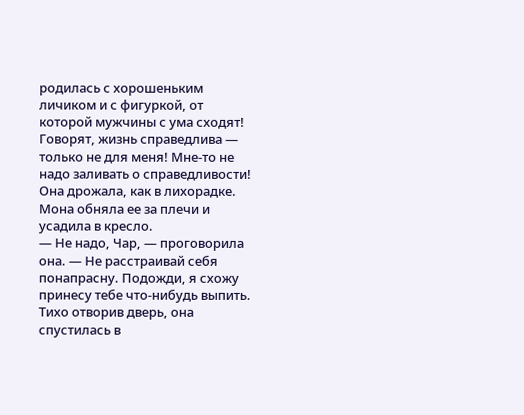родилась с хорошеньким личиком и с фигуркой, от которой мужчины с ума сходят! Говорят, жизнь справедлива — только не для меня! Мне-то не надо заливать о справедливости!
Она дрожала, как в лихорадке. Мона обняла ее за плечи и усадила в кресло.
— Не надо, Чар, — проговорила она. — Не расстраивай себя понапрасну. Подожди, я схожу принесу тебе что-нибудь выпить.
Тихо отворив дверь, она спустилась в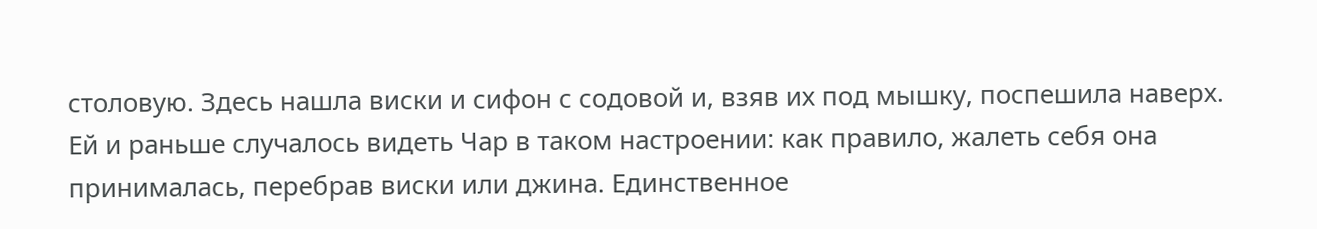столовую. Здесь нашла виски и сифон с содовой и, взяв их под мышку, поспешила наверх.
Ей и раньше случалось видеть Чар в таком настроении: как правило, жалеть себя она принималась, перебрав виски или джина. Единственное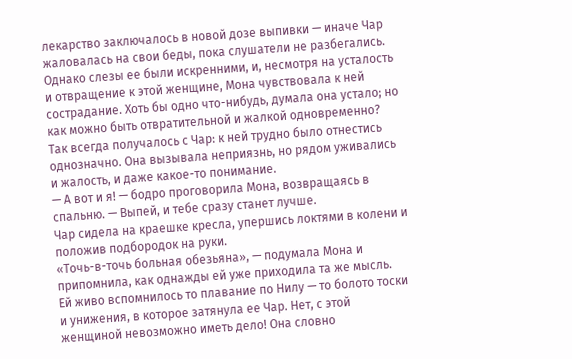лекарство заключалось в новой дозе выпивки — иначе Чар жаловалась на свои беды, пока слушатели не разбегались.
Однако слезы ее были искренними, и, несмотря на усталость и отвращение к этой женщине, Мона чувствовала к ней сострадание. Хоть бы одно что-нибудь, думала она устало; но как можно быть отвратительной и жалкой одновременно?
Так всегда получалось с Чар: к ней трудно было отнестись однозначно. Она вызывала неприязнь, но рядом уживались и жалость, и даже какое-то понимание.
— А вот и я! — бодро проговорила Мона, возвращаясь в спальню. — Выпей, и тебе сразу станет лучше.
Чар сидела на краешке кресла, упершись локтями в колени и положив подбородок на руки.
«Точь-в-точь больная обезьяна», — подумала Мона и припомнила, как однажды ей уже приходила та же мысль.
Ей живо вспомнилось то плавание по Нилу — то болото тоски и унижения, в которое затянула ее Чар. Нет, с этой женщиной невозможно иметь дело! Она словно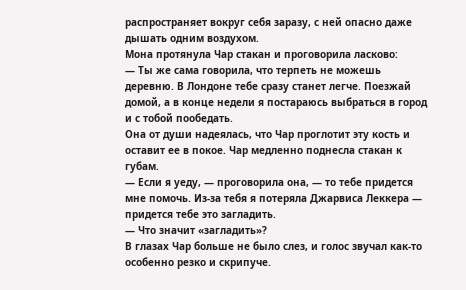распространяет вокруг себя заразу, с ней опасно даже дышать одним воздухом.
Мона протянула Чар стакан и проговорила ласково:
— Ты же сама говорила, что терпеть не можешь деревню. В Лондоне тебе сразу станет легче. Поезжай домой, а в конце недели я постараюсь выбраться в город и с тобой пообедать.
Она от души надеялась, что Чар проглотит эту кость и оставит ее в покое. Чар медленно поднесла стакан к губам.
— Если я уеду, — проговорила она, — то тебе придется мне помочь. Из-за тебя я потеряла Джарвиса Леккера — придется тебе это загладить.
— Что значит «загладить»?
В глазах Чар больше не было слез, и голос звучал как-то особенно резко и скрипуче.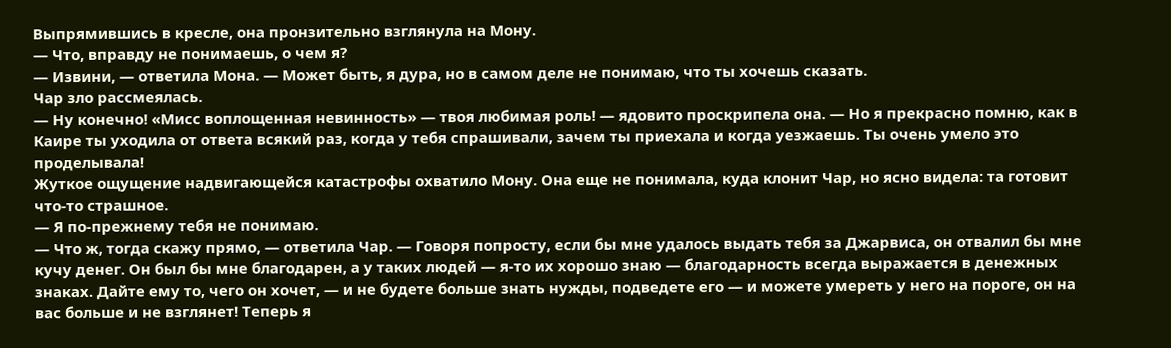Выпрямившись в кресле, она пронзительно взглянула на Мону.
— Что, вправду не понимаешь, о чем я?
— Извини, — ответила Мона. — Может быть, я дура, но в самом деле не понимаю, что ты хочешь сказать.
Чар зло рассмеялась.
— Ну конечно! «Мисс воплощенная невинность» — твоя любимая роль! — ядовито проскрипела она. — Но я прекрасно помню, как в Каире ты уходила от ответа всякий раз, когда у тебя спрашивали, зачем ты приехала и когда уезжаешь. Ты очень умело это проделывала!
Жуткое ощущение надвигающейся катастрофы охватило Мону. Она еще не понимала, куда клонит Чар, но ясно видела: та готовит что-то страшное.
— Я по-прежнему тебя не понимаю.
— Что ж, тогда скажу прямо, — ответила Чар. — Говоря попросту, если бы мне удалось выдать тебя за Джарвиса, он отвалил бы мне кучу денег. Он был бы мне благодарен, а у таких людей — я-то их хорошо знаю — благодарность всегда выражается в денежных знаках. Дайте ему то, чего он хочет, — и не будете больше знать нужды, подведете его — и можете умереть у него на пороге, он на вас больше и не взглянет! Теперь я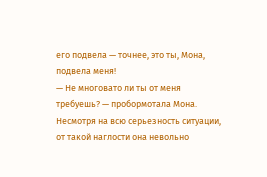его подвела — точнее, это ты, Мона, подвела меня!
— Не многовато ли ты от меня требуешь? — пробормотала Мона. Несмотря на всю серьезность ситуации, от такой наглости она невольно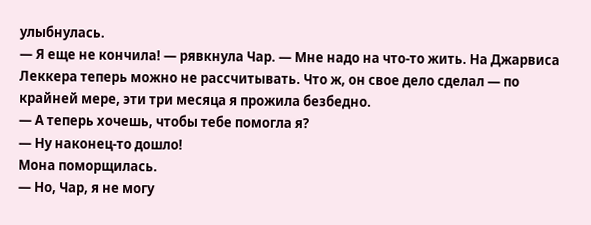улыбнулась.
— Я еще не кончила! — рявкнула Чар. — Мне надо на что-то жить. На Джарвиса Леккера теперь можно не рассчитывать. Что ж, он свое дело сделал — по крайней мере, эти три месяца я прожила безбедно.
— А теперь хочешь, чтобы тебе помогла я?
— Ну наконец-то дошло!
Мона поморщилась.
— Но, Чар, я не могу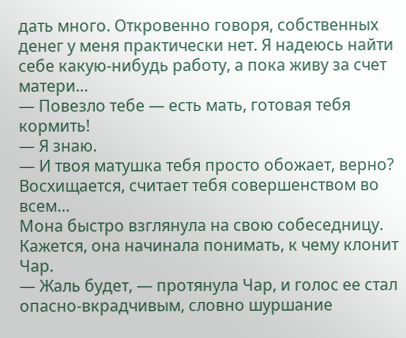дать много. Откровенно говоря, собственных денег у меня практически нет. Я надеюсь найти себе какую-нибудь работу, а пока живу за счет матери…
— Повезло тебе — есть мать, готовая тебя кормить!
— Я знаю.
— И твоя матушка тебя просто обожает, верно? Восхищается, считает тебя совершенством во всем…
Мона быстро взглянула на свою собеседницу. Кажется, она начинала понимать, к чему клонит Чар.
— Жаль будет, — протянула Чар, и голос ее стал опасно-вкрадчивым, словно шуршание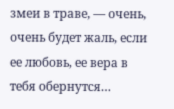змеи в траве, — очень, очень будет жаль, если ее любовь, ее вера в тебя обернутся…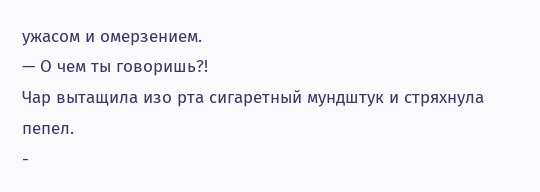ужасом и омерзением.
— О чем ты говоришь?!
Чар вытащила изо рта сигаретный мундштук и стряхнула пепел.
-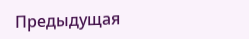Предыдущая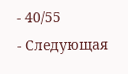- 40/55
- Следующая